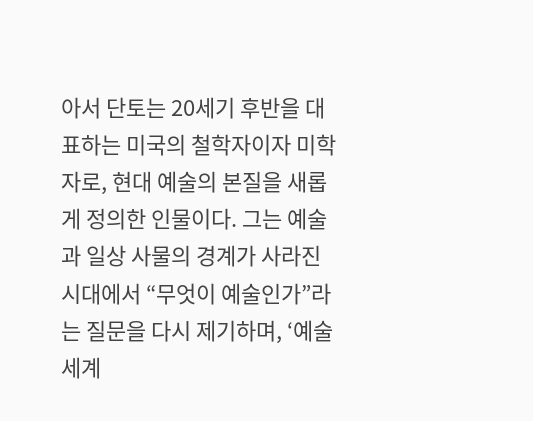아서 단토는 20세기 후반을 대표하는 미국의 철학자이자 미학자로, 현대 예술의 본질을 새롭게 정의한 인물이다. 그는 예술과 일상 사물의 경계가 사라진 시대에서 “무엇이 예술인가”라는 질문을 다시 제기하며, ‘예술세계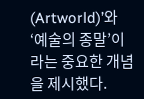(Artworld)’와 ‘예술의 종말’이라는 중요한 개념을 제시했다.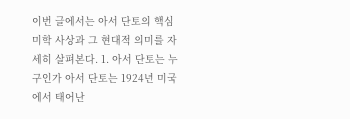이번 글에서는 아서 단토의 핵심 미학 사상과 그 현대적 의미를 자세히 살펴본다. 1. 아서 단토는 누구인가 아서 단토는 1924년 미국에서 태어난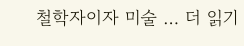철학자이자 미술 … 더 읽기